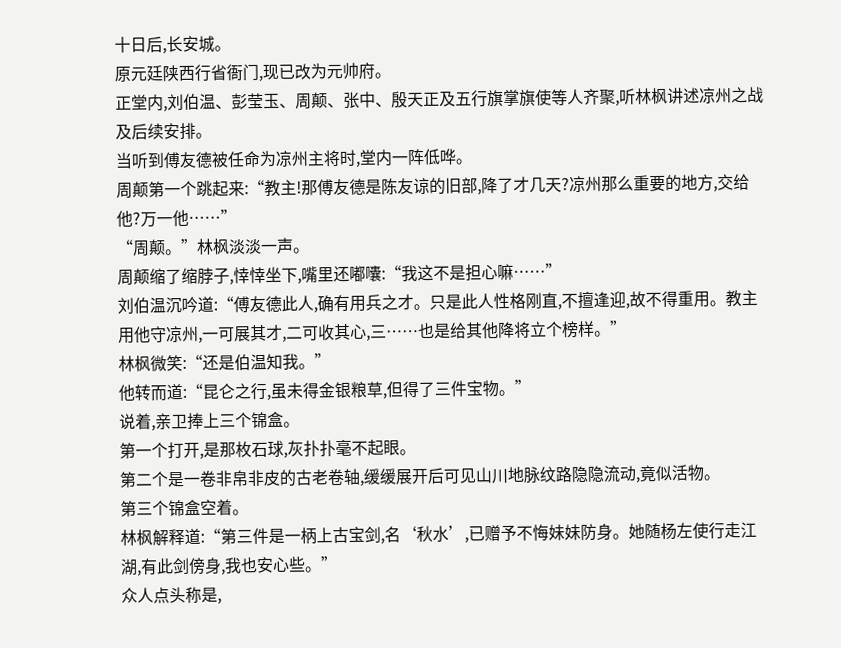十日后,长安城。
原元廷陕西行省衙门,现已改为元帅府。
正堂内,刘伯温、彭莹玉、周颠、张中、殷天正及五行旗掌旗使等人齐聚,听林枫讲述凉州之战及后续安排。
当听到傅友德被任命为凉州主将时,堂内一阵低哗。
周颠第一个跳起来:“教主!那傅友德是陈友谅的旧部,降了才几天?凉州那么重要的地方,交给他?万一他……”
“周颠。”林枫淡淡一声。
周颠缩了缩脖子,悻悻坐下,嘴里还嘟囔:“我这不是担心嘛……”
刘伯温沉吟道:“傅友德此人,确有用兵之才。只是此人性格刚直,不擅逢迎,故不得重用。教主用他守凉州,一可展其才,二可收其心,三……也是给其他降将立个榜样。”
林枫微笑:“还是伯温知我。”
他转而道:“昆仑之行,虽未得金银粮草,但得了三件宝物。”
说着,亲卫捧上三个锦盒。
第一个打开,是那枚石球,灰扑扑毫不起眼。
第二个是一卷非帛非皮的古老卷轴,缓缓展开后可见山川地脉纹路隐隐流动,竟似活物。
第三个锦盒空着。
林枫解释道:“第三件是一柄上古宝剑,名‘秋水’,已赠予不悔妹妹防身。她随杨左使行走江湖,有此剑傍身,我也安心些。”
众人点头称是,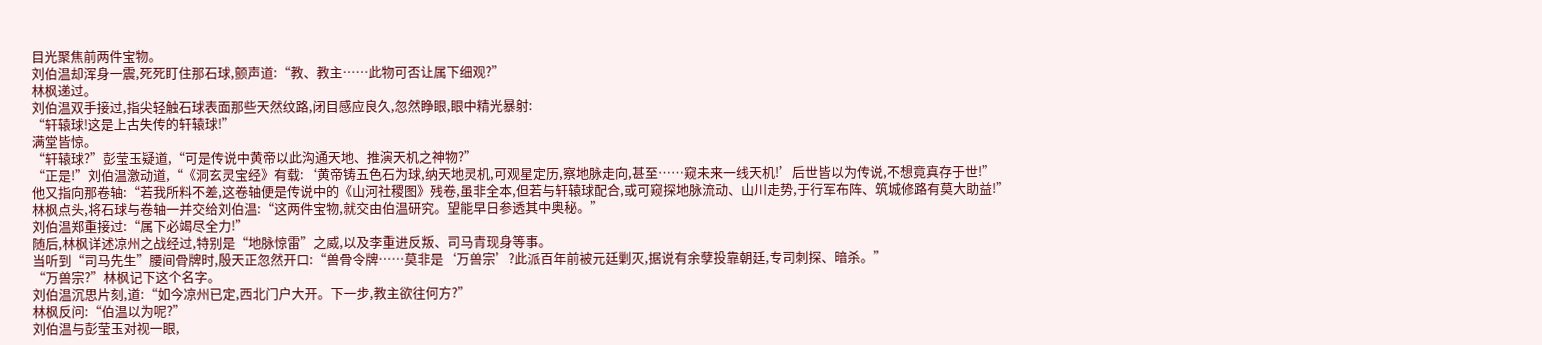目光聚焦前两件宝物。
刘伯温却浑身一震,死死盯住那石球,颤声道:“教、教主……此物可否让属下细观?”
林枫递过。
刘伯温双手接过,指尖轻触石球表面那些天然纹路,闭目感应良久,忽然睁眼,眼中精光暴射:
“轩辕球!这是上古失传的轩辕球!”
满堂皆惊。
“轩辕球?”彭莹玉疑道,“可是传说中黄帝以此沟通天地、推演天机之神物?”
“正是!”刘伯温激动道,“《洞玄灵宝经》有载:‘黄帝铸五色石为球,纳天地灵机,可观星定历,察地脉走向,甚至……窥未来一线天机!’后世皆以为传说,不想竟真存于世!”
他又指向那卷轴:“若我所料不差,这卷轴便是传说中的《山河社稷图》残卷,虽非全本,但若与轩辕球配合,或可窥探地脉流动、山川走势,于行军布阵、筑城修路有莫大助益!”
林枫点头,将石球与卷轴一并交给刘伯温:“这两件宝物,就交由伯温研究。望能早日参透其中奥秘。”
刘伯温郑重接过:“属下必竭尽全力!”
随后,林枫详述凉州之战经过,特别是“地脉惊雷”之威,以及李重进反叛、司马青现身等事。
当听到“司马先生”腰间骨牌时,殷天正忽然开口:“兽骨令牌……莫非是‘万兽宗’?此派百年前被元廷剿灭,据说有余孽投靠朝廷,专司刺探、暗杀。”
“万兽宗?”林枫记下这个名字。
刘伯温沉思片刻,道:“如今凉州已定,西北门户大开。下一步,教主欲往何方?”
林枫反问:“伯温以为呢?”
刘伯温与彭莹玉对视一眼,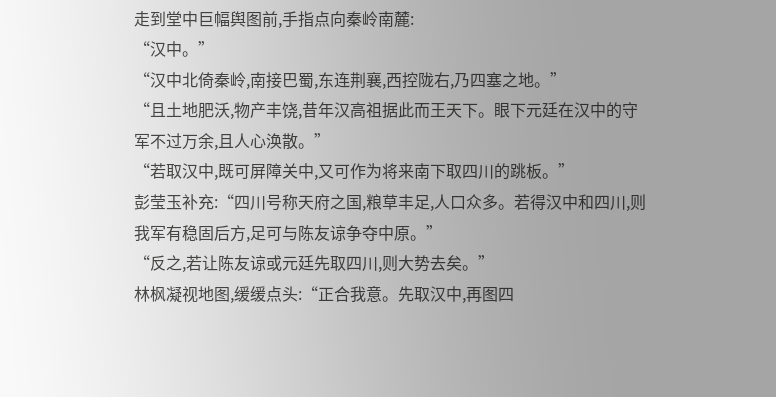走到堂中巨幅舆图前,手指点向秦岭南麓:
“汉中。”
“汉中北倚秦岭,南接巴蜀,东连荆襄,西控陇右,乃四塞之地。”
“且土地肥沃,物产丰饶,昔年汉高祖据此而王天下。眼下元廷在汉中的守军不过万余,且人心涣散。”
“若取汉中,既可屏障关中,又可作为将来南下取四川的跳板。”
彭莹玉补充:“四川号称天府之国,粮草丰足,人口众多。若得汉中和四川,则我军有稳固后方,足可与陈友谅争夺中原。”
“反之,若让陈友谅或元廷先取四川,则大势去矣。”
林枫凝视地图,缓缓点头:“正合我意。先取汉中,再图四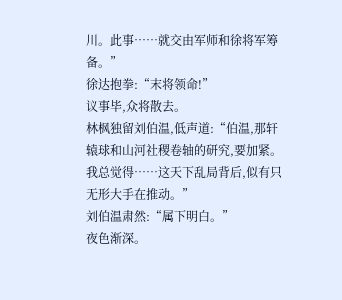川。此事……就交由军师和徐将军筹备。”
徐达抱拳:“末将领命!”
议事毕,众将散去。
林枫独留刘伯温,低声道:“伯温,那轩辕球和山河社稷卷轴的研究,要加紧。我总觉得……这天下乱局背后,似有只无形大手在推动。”
刘伯温肃然:“属下明白。”
夜色渐深。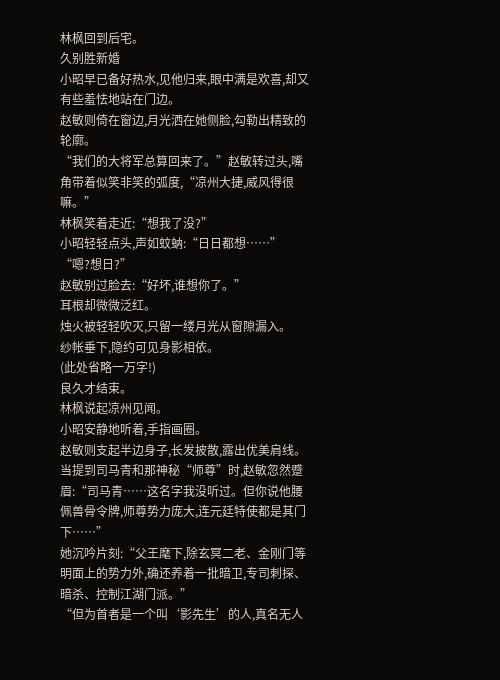林枫回到后宅。
久别胜新婚
小昭早已备好热水,见他归来,眼中满是欢喜,却又有些羞怯地站在门边。
赵敏则倚在窗边,月光洒在她侧脸,勾勒出精致的轮廓。
“我们的大将军总算回来了。”赵敏转过头,嘴角带着似笑非笑的弧度,“凉州大捷,威风得很嘛。”
林枫笑着走近:“想我了没?”
小昭轻轻点头,声如蚊蚋:“日日都想……”
“嗯?想日?”
赵敏别过脸去:“好坏,谁想你了。”
耳根却微微泛红。
烛火被轻轻吹灭,只留一缕月光从窗隙漏入。
纱帐垂下,隐约可见身影相依。
(此处省略一万字!)
良久才结束。
林枫说起凉州见闻。
小昭安静地听着,手指画圈。
赵敏则支起半边身子,长发披散,露出优美肩线。
当提到司马青和那神秘“师尊”时,赵敏忽然蹙眉:“司马青……这名字我没听过。但你说他腰佩兽骨令牌,师尊势力庞大,连元廷特使都是其门下……”
她沉吟片刻:“父王麾下,除玄冥二老、金刚门等明面上的势力外,确还养着一批暗卫,专司刺探、暗杀、控制江湖门派。”
“但为首者是一个叫‘影先生’的人,真名无人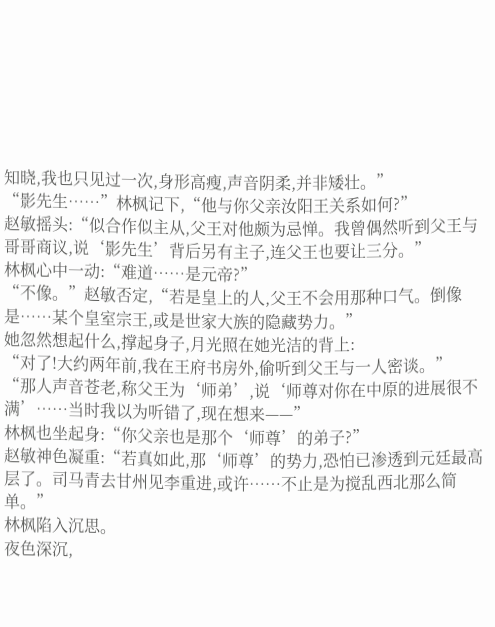知晓,我也只见过一次,身形高瘦,声音阴柔,并非矮壮。”
“影先生……”林枫记下,“他与你父亲汝阳王关系如何?”
赵敏摇头:“似合作似主从,父王对他颇为忌惮。我曾偶然听到父王与哥哥商议,说‘影先生’背后另有主子,连父王也要让三分。”
林枫心中一动:“难道……是元帝?”
“不像。”赵敏否定,“若是皇上的人,父王不会用那种口气。倒像是……某个皇室宗王,或是世家大族的隐藏势力。”
她忽然想起什么,撑起身子,月光照在她光洁的背上:
“对了!大约两年前,我在王府书房外,偷听到父王与一人密谈。”
“那人声音苍老,称父王为‘师弟’,说‘师尊对你在中原的进展很不满’……当时我以为听错了,现在想来——”
林枫也坐起身:“你父亲也是那个‘师尊’的弟子?”
赵敏神色凝重:“若真如此,那‘师尊’的势力,恐怕已渗透到元廷最高层了。司马青去甘州见李重进,或许……不止是为搅乱西北那么简单。”
林枫陷入沉思。
夜色深沉,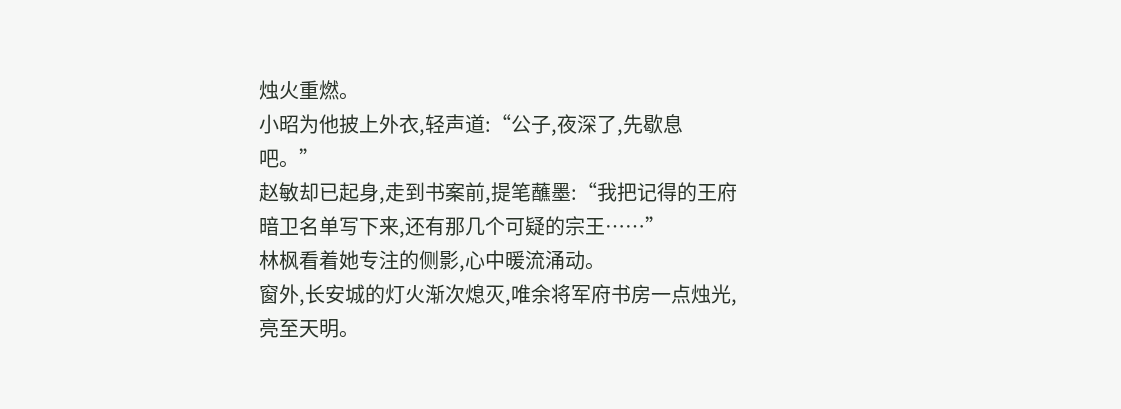烛火重燃。
小昭为他披上外衣,轻声道:“公子,夜深了,先歇息吧。”
赵敏却已起身,走到书案前,提笔蘸墨:“我把记得的王府暗卫名单写下来,还有那几个可疑的宗王……”
林枫看着她专注的侧影,心中暖流涌动。
窗外,长安城的灯火渐次熄灭,唯余将军府书房一点烛光,亮至天明。